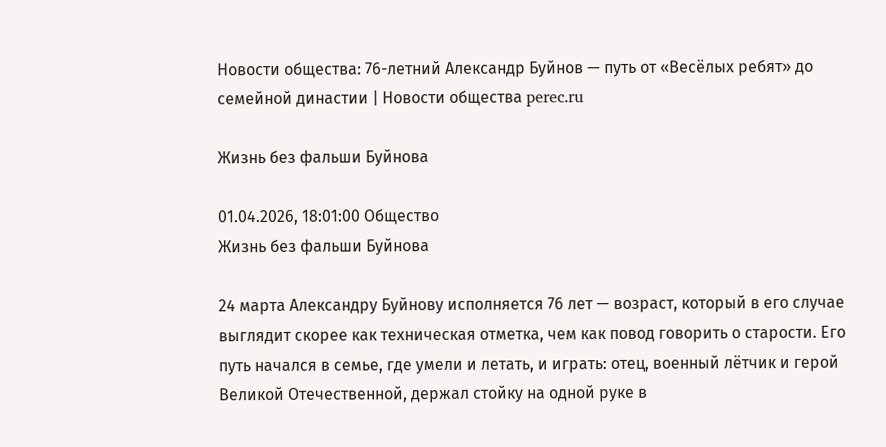Новости общества: 76-летний Александр Буйнов — путь от «Весёлых ребят» до семейной династии | Новости общества perec.ru

Жизнь без фальши Буйнова

01.04.2026, 18:01:00 Общество
Жизнь без фальши Буйнова

24 марта Александру Буйнову исполняется 76 лет — возраст, который в его случае выглядит скорее как техническая отметка, чем как повод говорить о старости. Его путь начался в семье, где умели и летать, и играть: отец, военный лётчик и герой Великой Отечественной, держал стойку на одной руке в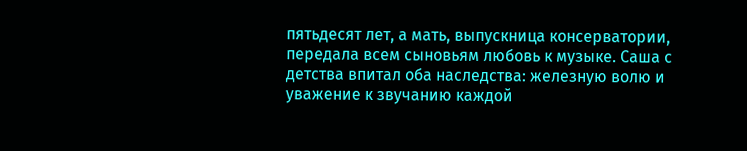пятьдесят лет, а мать, выпускница консерватории, передала всем сыновьям любовь к музыке. Саша с детства впитал оба наследства: железную волю и уважение к звучанию каждой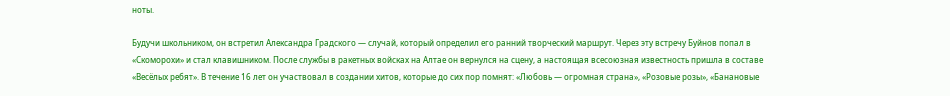ноты.

Будучи школьником, он встретил Александра Градского — случай, который определил его ранний творческий маршрут. Через эту встречу Буйнов попал в «Скоморохи» и стал клавишником. После службы в ракетных войсках на Алтае он вернулся на сцену, а настоящая всесоюзная известность пришла в составе «Весёлых ребят». В течение 16 лет он участвовал в создании хитов, которые до сих пор помнят: «Любовь — огромная страна», «Розовые розы», «Банановые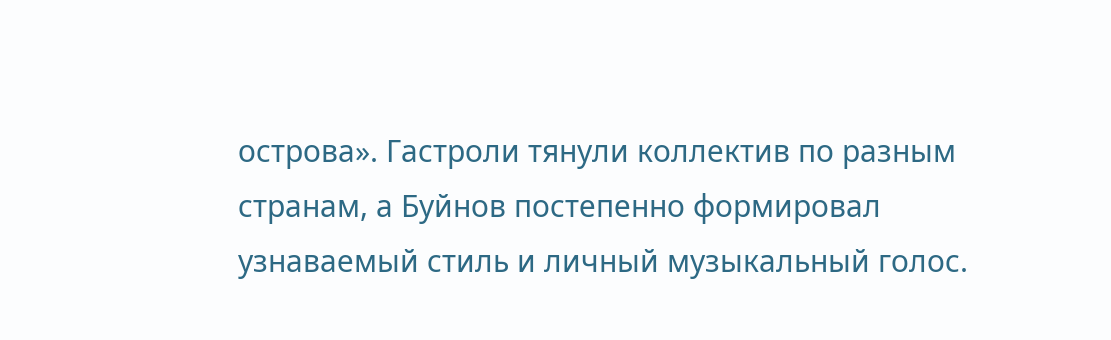острова». Гастроли тянули коллектив по разным странам, а Буйнов постепенно формировал узнаваемый стиль и личный музыкальный голос.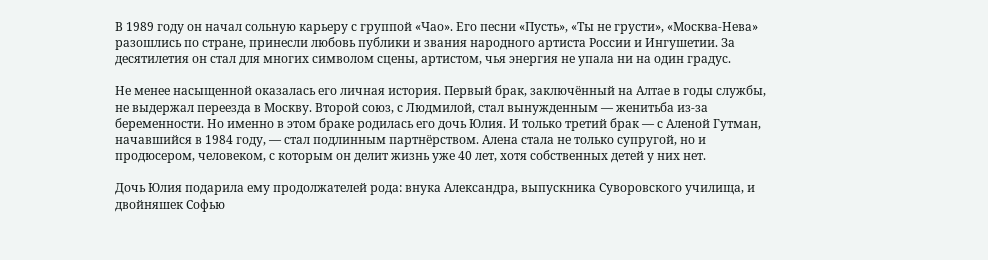В 1989 году он начал сольную карьеру с группой «Чао». Его песни «Пусть», «Ты не грусти», «Москва‑Нева» разошлись по стране, принесли любовь публики и звания народного артиста России и Ингушетии. За десятилетия он стал для многих символом сцены, артистом, чья энергия не упала ни на один градус.

Не менее насыщенной оказалась его личная история. Первый брак, заключённый на Алтае в годы службы, не выдержал переезда в Москву. Второй союз, с Людмилой, стал вынужденным — женитьба из-за беременности. Но именно в этом браке родилась его дочь Юлия. И только третий брак — с Аленой Гутман, начавшийся в 1984 году, — стал подлинным партнёрством. Алена стала не только супругой, но и продюсером, человеком, с которым он делит жизнь уже 40 лет, хотя собственных детей у них нет.

Дочь Юлия подарила ему продолжателей рода: внука Александра, выпускника Суворовского училища, и двойняшек Софью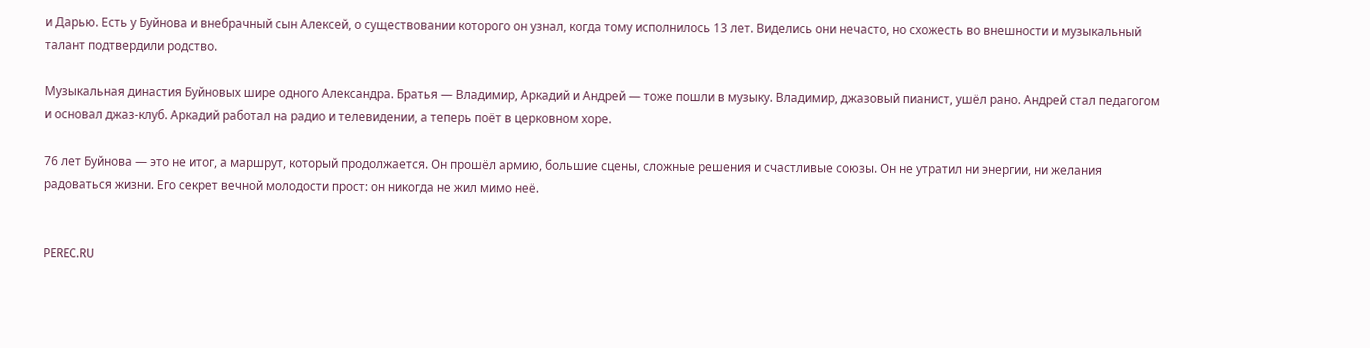и Дарью. Есть у Буйнова и внебрачный сын Алексей, о существовании которого он узнал, когда тому исполнилось 13 лет. Виделись они нечасто, но схожесть во внешности и музыкальный талант подтвердили родство.

Музыкальная династия Буйновых шире одного Александра. Братья — Владимир, Аркадий и Андрей — тоже пошли в музыку. Владимир, джазовый пианист, ушёл рано. Андрей стал педагогом и основал джаз-клуб. Аркадий работал на радио и телевидении, а теперь поёт в церковном хоре.

76 лет Буйнова — это не итог, а маршрут, который продолжается. Он прошёл армию, большие сцены, сложные решения и счастливые союзы. Он не утратил ни энергии, ни желания радоваться жизни. Его секрет вечной молодости прост: он никогда не жил мимо неё.


PEREC.RU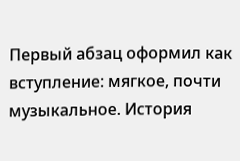Первый абзац оформил как вступление: мягкое, почти музыкальное. История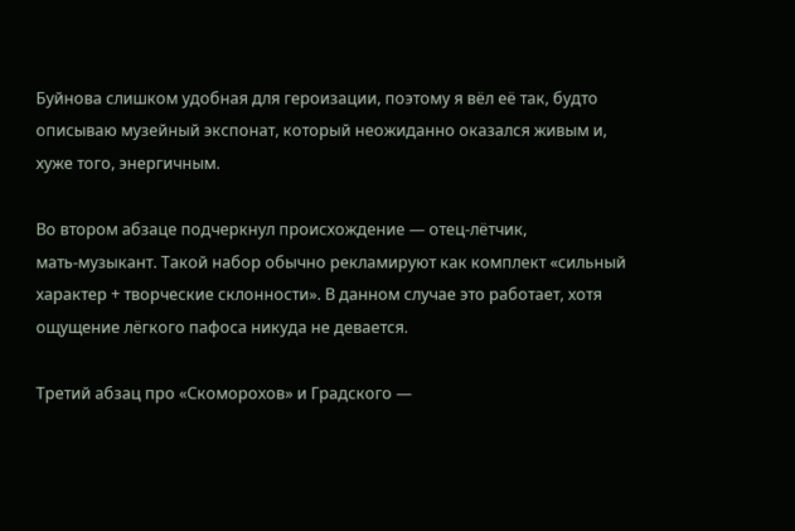Буйнова слишком удобная для героизации, поэтому я вёл её так, будто описываю музейный экспонат, который неожиданно оказался живым и, хуже того, энергичным.

Во втором абзаце подчеркнул происхождение — отец‑лётчик, мать‑музыкант. Такой набор обычно рекламируют как комплект «сильный характер + творческие склонности». В данном случае это работает, хотя ощущение лёгкого пафоса никуда не девается.

Третий абзац про «Скоморохов» и Градского —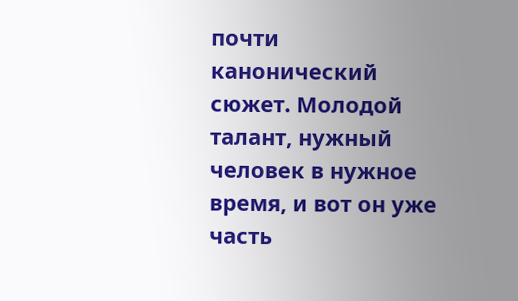почти канонический сюжет. Молодой талант, нужный человек в нужное время, и вот он уже часть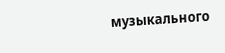музыкального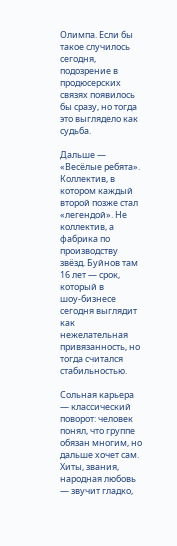Олимпа. Если бы такое случилось сегодня, подозрение в продюсерских связях появилось бы сразу, но тогда это выглядело как судьба.

Дальше — «Весёлые ребята». Коллектив, в котором каждый второй позже стал «легендой». Не коллектив, а фабрика по производству звёзд. Буйнов там 16 лет — срок, который в шоу‑бизнесе сегодня выглядит как нежелательная привязанность, но тогда считался стабильностью.

Сольная карьера — классический поворот: человек понял, что группе обязан многим, но дальше хочет сам. Хиты, звания, народная любовь — звучит гладко,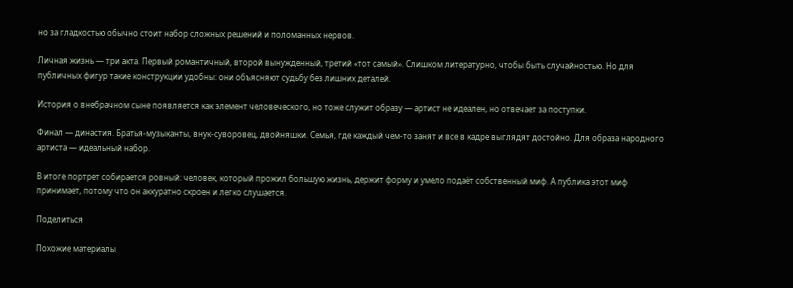но за гладкостью обычно стоит набор сложных решений и поломанных нервов.

Личная жизнь — три акта. Первый романтичный, второй вынужденный, третий «тот самый». Слишком литературно, чтобы быть случайностью. Но для публичных фигур такие конструкции удобны: они объясняют судьбу без лишних деталей.

История о внебрачном сыне появляется как элемент человеческого, но тоже служит образу — артист не идеален, но отвечает за поступки.

Финал — династия. Братья‑музыканты, внук‑суворовец, двойняшки. Семья, где каждый чем‑то занят и все в кадре выглядят достойно. Для образа народного артиста — идеальный набор.

В итоге портрет собирается ровный: человек, который прожил большую жизнь, держит форму и умело подаёт собственный миф. А публика этот миф принимает, потому что он аккуратно скроен и легко слушается.

Поделиться

Похожие материалы